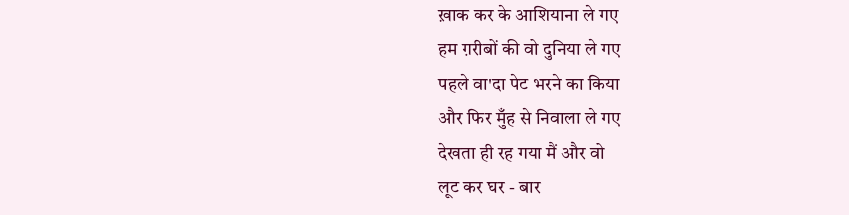ख़ाक कर के आशियाना ले गए
हम ग़रीबों की वो दुनिया ले गए
पहले वा'दा पेट भरने का किया
और फिर मुँह से निवाला ले गए
देखता ही रह गया मैं और वो
लूट कर घर - बार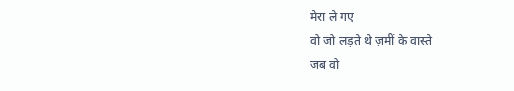मेरा ले गए
वो जो लड़ते थे ज़मीं के वास्ते
जब वो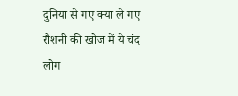दुनिया से गए क्या ले गए
रौशनी की खोज में ये चंद लोग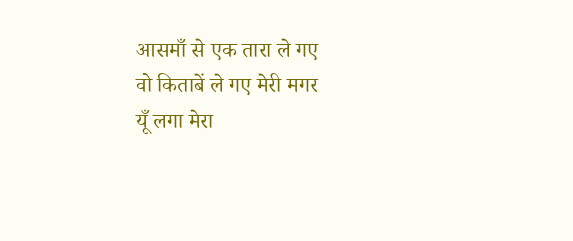आसमाँ से एक तारा ले गए
वो किताबें ले गए मेरी मगर
यूँ लगा मेरा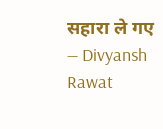सहारा ले गए
— Divyansh Rawat